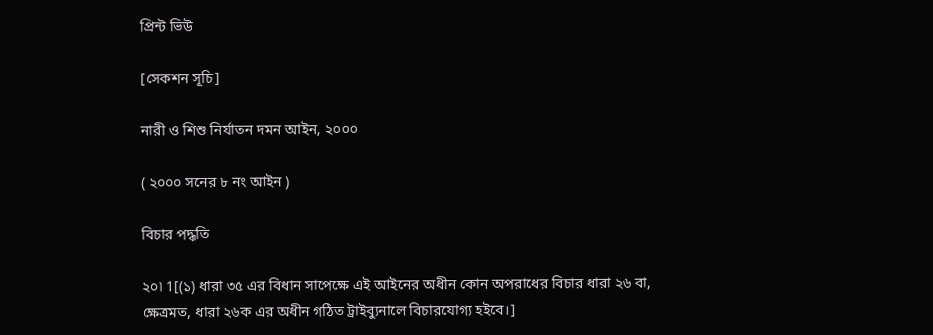প্রিন্ট ভিউ

[সেকশন সূচি]

নারী ও শিশু নির্যাতন দমন আইন, ২০০০

( ২০০০ সনের ৮ নং আইন )

বিচার পদ্ধতি

২০৷ 1[(১) ধারা ৩৫ এর বিধান সাপেক্ষে এই আইনের অধীন কোন অপরাধের বিচার ধারা ২৬ বা, ক্ষেত্রমত, ধারা ২৬ক এর অধীন গঠিত ট্রাইব্যুনালে বিচারযোগ্য হইবে।]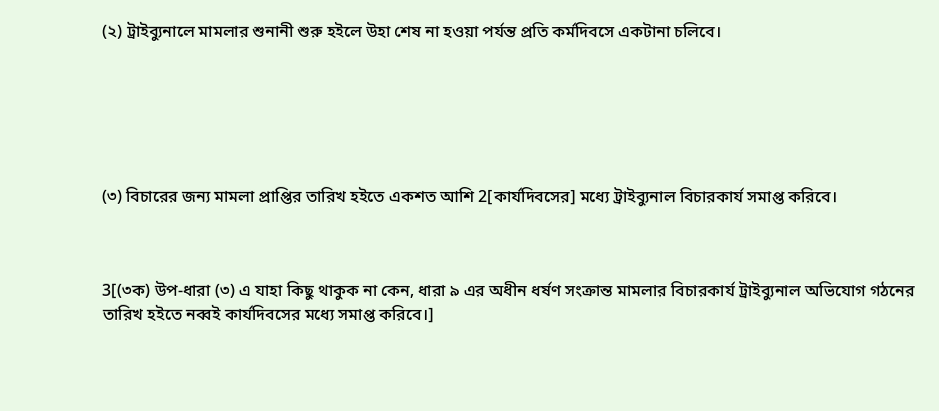(২) ট্রাইব্যুনালে মামলার শুনানী শুরু হইলে উহা শেষ না হওয়া পর্যন্ত প্রতি কর্মদিবসে একটানা চলিবে।






(৩) বিচারের জন্য মামলা প্রাপ্তির তারিখ হইতে একশত আশি 2[কার্যদিবসের] মধ্যে ট্রাইব্যুনাল বিচারকার্য সমাপ্ত করিবে।



3[(৩ক) উপ-ধারা (৩) এ যাহা কিছু থাকুক না কেন, ধারা ৯ এর অধীন ধর্ষণ সংক্রান্ত মামলার বিচারকার্য ট্রাইব্যুনাল অভিযোগ গঠনের তারিখ হইতে নব্বই কার্যদিবসের মধ্যে সমাপ্ত করিবে।]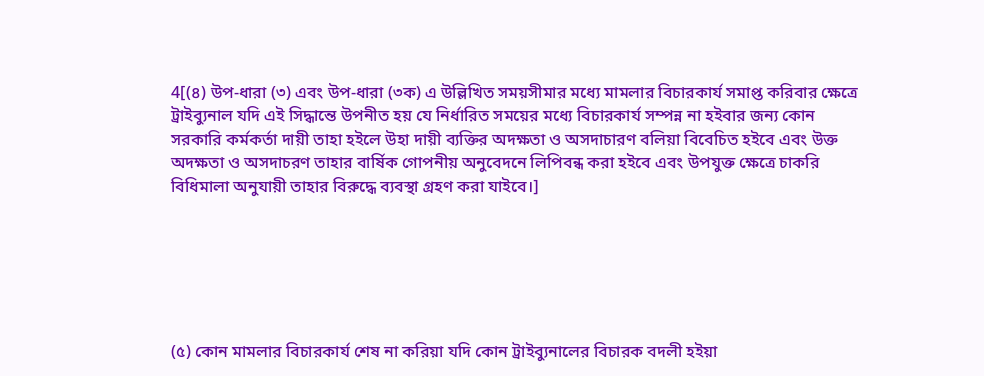4[(৪) উপ-ধারা (৩) এবং উপ-ধারা (৩ক) এ উল্লিখিত সময়সীমার মধ্যে মামলার বিচারকার্য সমাপ্ত করিবার ক্ষেত্রে ট্রাইব্যুনাল যদি এই সিদ্ধান্তে উপনীত হয় যে নির্ধারিত সময়ের মধ্যে বিচারকার্য সম্পন্ন না হইবার জন্য কোন সরকারি কর্মকর্তা দায়ী তাহা হইলে উহা দায়ী ব্যক্তির অদক্ষতা ও অসদাচারণ বলিয়া বিবেচিত হইবে এবং উক্ত অদক্ষতা ও অসদাচরণ তাহার বার্ষিক গোপনীয় অনুবেদনে লিপিবন্ধ করা হইবে এবং উপযুক্ত ক্ষেত্রে চাকরি বিধিমালা অনুযায়ী তাহার বিরুদ্ধে ব্যবস্থা গ্রহণ করা যাইবে।]






(৫) কোন মামলার বিচারকার্য শেষ না করিয়া যদি কোন ট্রাইব্যুনালের বিচারক বদলী হইয়া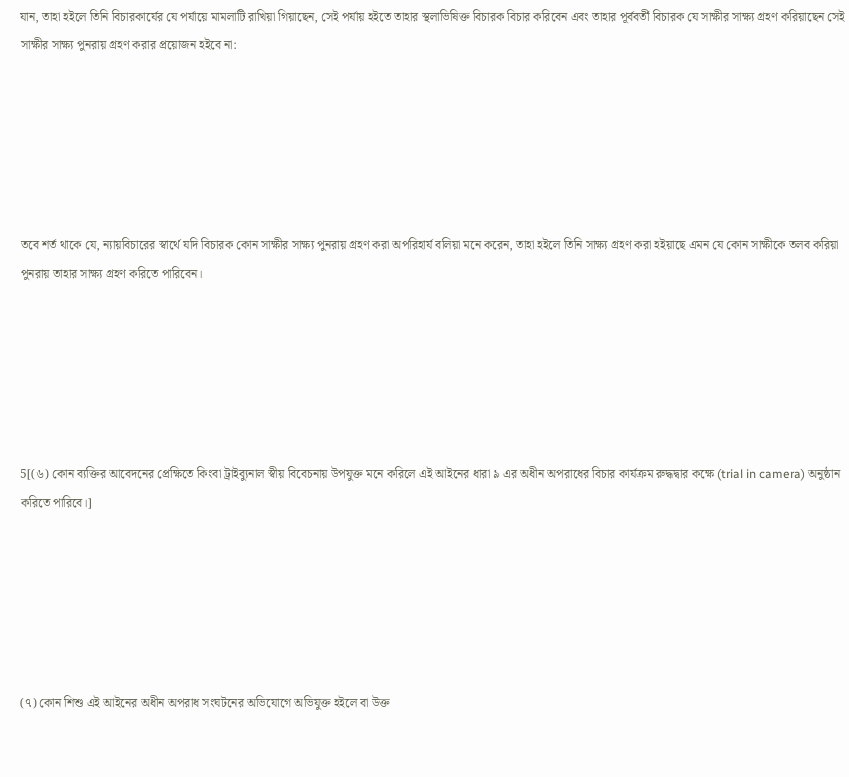যান, তাহা হইলে তিনি বিচারকার্যের যে পর্যায়ে মামলাটি রাখিয়া গিয়াছেন, সেই পর্যায় হইতে তাহার স্থলাভিষিক্ত বিচারক বিচার করিবেন এবং তাহার পূর্ববর্তী বিচারক যে সাক্ষীর সাক্ষ্য গ্রহণ করিয়াছেন সেই সাক্ষীর সাক্ষ্য পুনরায় গ্রহণ করার প্রয়োজন হইবে না:






তবে শর্ত থাকে যে, ন্যায়বিচারের স্বার্থে যদি বিচারক কোন সাক্ষীর সাক্ষ্য পুনরায় গ্রহণ করা অপরিহার্য বলিয়া মনে করেন, তাহা হইলে তিনি সাক্ষ্য গ্রহণ করা হইয়াছে এমন যে কোন সাক্ষীকে তলব করিয়া পুনরায় তাহার সাক্ষ্য গ্রহণ করিতে পারিবেন।






5[(৬) কোন ব্যক্তির আবেদনের প্রেক্ষিতে কিংবা ট্রাইব্যুনাল স্বীয় বিবেচনায় উপযুক্ত মনে করিলে এই আইনের ধারা ৯ এর অধীন অপরাধের বিচার কার্যক্রম রুদ্ধদ্বার কক্ষে (trial in camera) অনুষ্ঠান করিতে পারিবে।]






(৭) কোন শিশু এই আইনের অধীন অপরাধ সংঘটনের অভিযোগে অভিযুক্ত হইলে বা উক্ত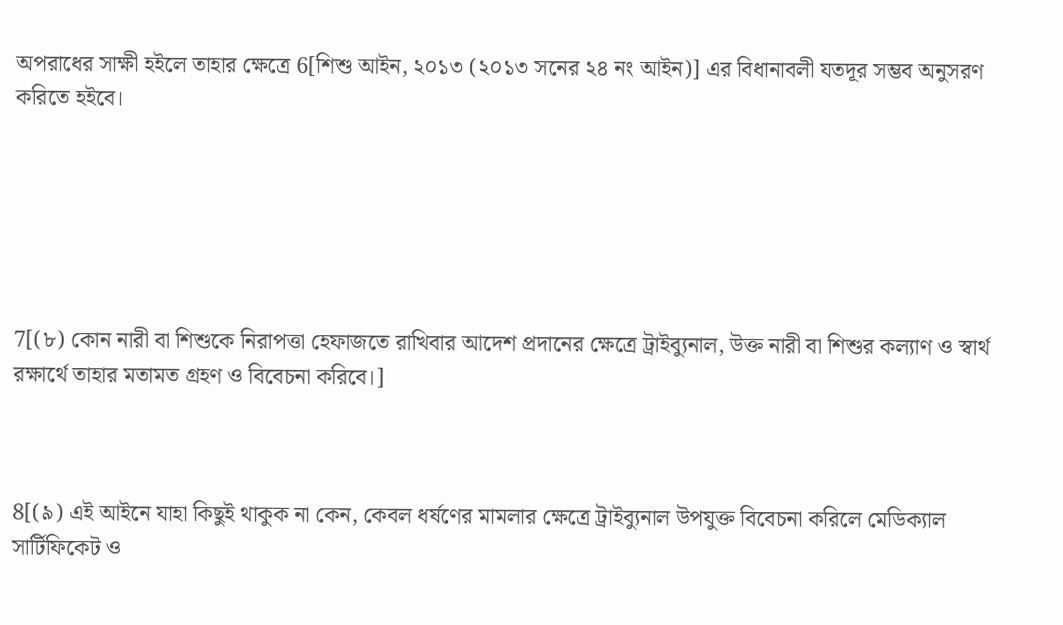অপরাধের সাক্ষী হইলে তাহার ক্ষেত্রে 6[শিশু আইন, ২০১৩ (২০১৩ সনের ২৪ নং আইন)] এর বিধানাবলী যতদূর সম্ভব অনুসরণ করিতে হইবে।






7[(৮) কোন নারী বা শিশুকে নিরাপত্তা হেফাজতে রাখিবার আদেশ প্রদানের ক্ষেত্রে ট্রাইব্যুনাল, উক্ত নারী বা শিশুর কল্যাণ ও স্বার্থ রক্ষার্থে তাহার মতামত গ্রহণ ও বিবেচনা করিবে।]



8[(৯) এই আইনে যাহা কিছুই থাকুক না কেন, কেবল ধর্ষণের মামলার ক্ষেত্রে ট্রাইব্যুনাল উপযুক্ত বিবেচনা করিলে মেডিক্যাল সার্টিফিকেট ও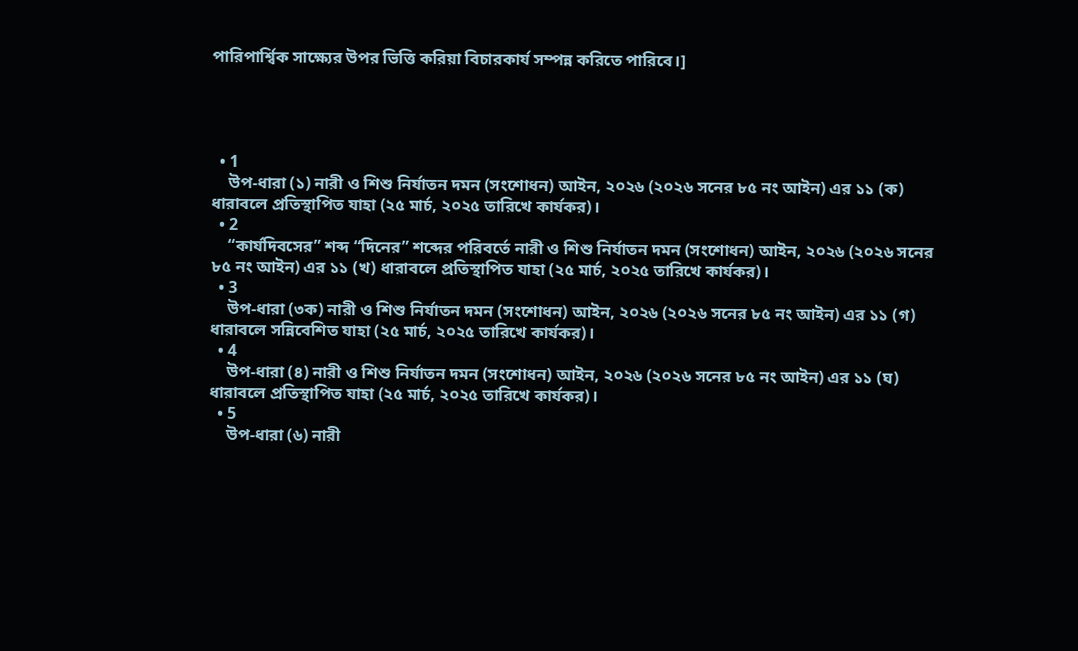পারিপার্শ্বিক সাক্ষ্যের উপর ভিত্তি করিয়া বিচারকার্য সম্পন্ন করিতে পারিবে।]




  • 1
    উপ-ধারা (১) নারী ও শিশু নির্যাতন দমন (সংশোধন) আইন, ২০২৬ (২০২৬ সনের ৮৫ নং আইন) এর ১১ (ক) ধারাবলে প্রতিস্থাপিত যাহা (২৫ মার্চ, ২০২৫ তারিখে কার্যকর)।
  • 2
    “কার্যদিবসের” শব্দ “দিনের” শব্দের পরিবর্তে নারী ও শিশু নির্যাতন দমন (সংশোধন) আইন, ২০২৬ (২০২৬ সনের ৮৫ নং আইন) এর ১১ (খ) ধারাবলে প্রতিস্থাপিত যাহা (২৫ মার্চ, ২০২৫ তারিখে কার্যকর)।
  • 3
    উপ-ধারা (৩ক) নারী ও শিশু নির্যাতন দমন (সংশোধন) আইন, ২০২৬ (২০২৬ সনের ৮৫ নং আইন) এর ১১ (গ) ধারাবলে সন্নিবেশিত যাহা (২৫ মার্চ, ২০২৫ তারিখে কার্যকর)।
  • 4
    উপ-ধারা (৪) নারী ও শিশু নির্যাতন দমন (সংশোধন) আইন, ২০২৬ (২০২৬ সনের ৮৫ নং আইন) এর ১১ (ঘ) ধারাবলে প্রতিস্থাপিত যাহা (২৫ মার্চ, ২০২৫ তারিখে কার্যকর)।
  • 5
    উপ-ধারা (৬) নারী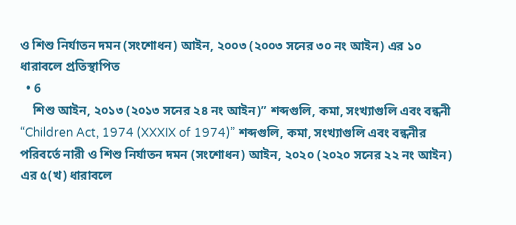ও শিশু নির্যাতন দমন (সংশোধন) আইন, ২০০৩ (২০০৩ সনের ৩০ নং আইন) এর ১০ ধারাবলে প্রতিস্থাপিত
  • 6
    শিশু আইন, ২০১৩ (২০১৩ সনের ২৪ নং আইন)” শব্দগুলি, কমা, সংখ্যাগুলি এবং বন্ধনী “Children Act, 1974 (XXXIX of 1974)” শব্দগুলি, কমা, সংখ্যাগুলি এবং বন্ধনীর পরিবর্তে নারী ও শিশু নির্যাতন দমন (সংশোধন) আইন, ২০২০ (২০২০ সনের ২২ নং আইন) এর ৫(খ) ধারাবলে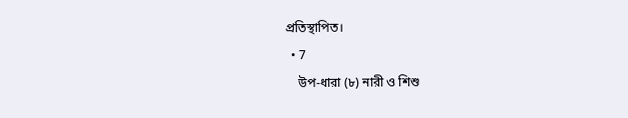প্রতিস্থাপিত।
  • 7
    উপ-ধারা (৮) নারী ও শিশু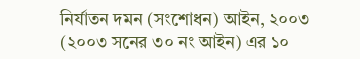নির্যাতন দমন (সংশোধন) আইন, ২০০৩ (২০০৩ সনের ৩০ নং আইন) এর ১০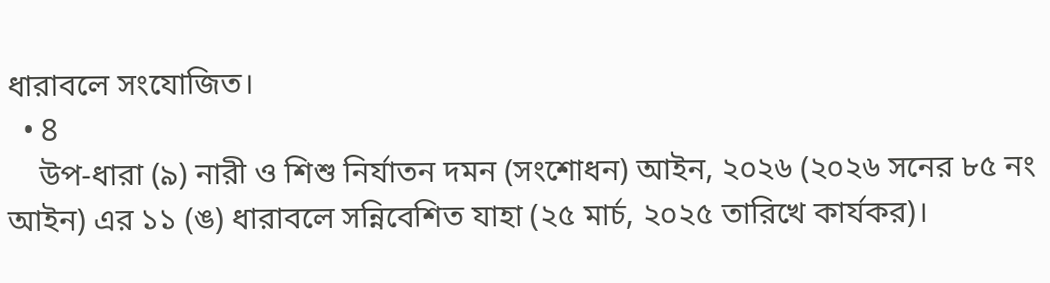ধারাবলে সংযোজিত।
  • 8
    উপ-ধারা (৯) নারী ও শিশু নির্যাতন দমন (সংশোধন) আইন, ২০২৬ (২০২৬ সনের ৮৫ নং আইন) এর ১১ (ঙ) ধারাবলে সন্নিবেশিত যাহা (২৫ মার্চ, ২০২৫ তারিখে কার্যকর)।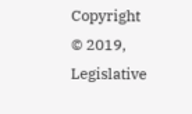Copyright © 2019, Legislative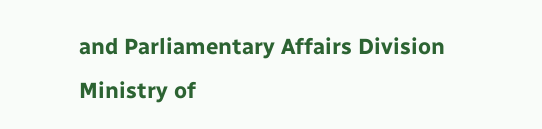and Parliamentary Affairs Division
Ministry of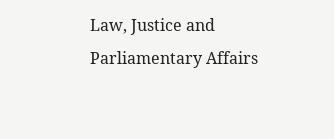Law, Justice and Parliamentary Affairs